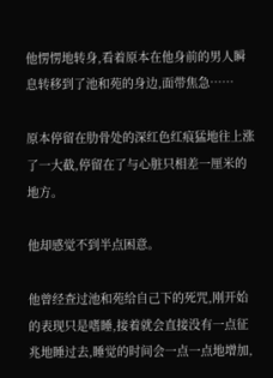他愣愣地转身,看着原本在他身前的男人瞬息转移到了池和苑的身边,面带焦急……

原本停留在肋骨处的深红色红痕猛地往上涨了一大截,停留在了与心脏只相差一厘米的地方。

他却感觉不到半点困意。

他曾经查过池和苑给自己下的死咒,刚开始的表现只是嗜睡,接着就会直接没有一点征兆地睡过去,睡觉的时间会一点一点地增加,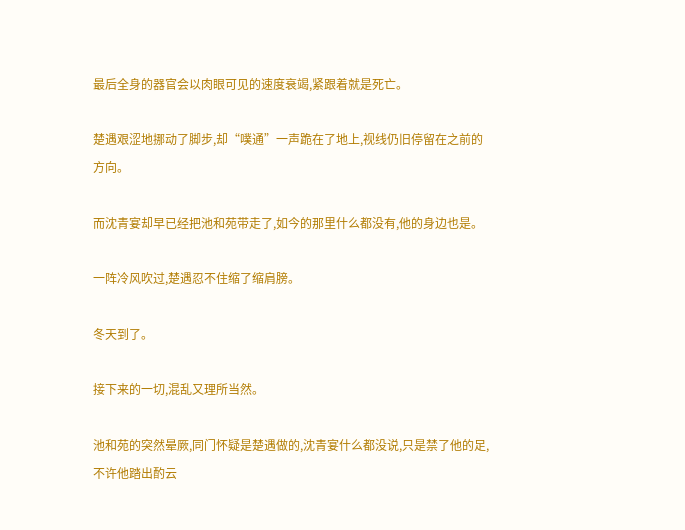最后全身的器官会以肉眼可见的速度衰竭,紧跟着就是死亡。

楚遇艰涩地挪动了脚步,却“噗通”一声跪在了地上,视线仍旧停留在之前的方向。

而沈青宴却早已经把池和苑带走了,如今的那里什么都没有,他的身边也是。

一阵冷风吹过,楚遇忍不住缩了缩肩膀。

冬天到了。

接下来的一切,混乱又理所当然。

池和苑的突然晕厥,同门怀疑是楚遇做的,沈青宴什么都没说,只是禁了他的足,不许他踏出酌云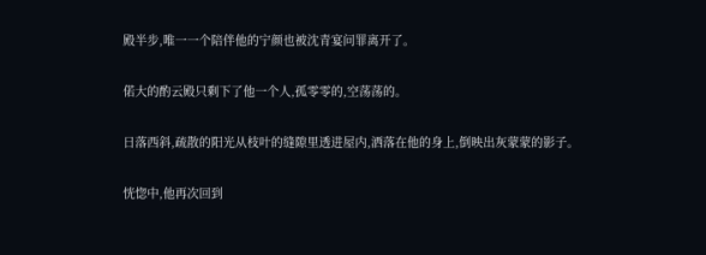殿半步,唯一一个陪伴他的宁颜也被沈青宴问罪离开了。

偌大的酌云殿只剩下了他一个人,孤零零的,空荡荡的。

日落西斜,疏散的阳光从枝叶的缝隙里透进屋内,洒落在他的身上,倒映出灰蒙蒙的影子。

恍惚中,他再次回到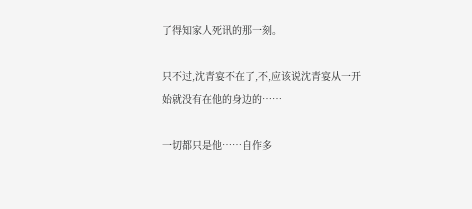了得知家人死讯的那一刻。

只不过,沈青宴不在了,不,应该说沈青宴从一开始就没有在他的身边的……

一切都只是他……自作多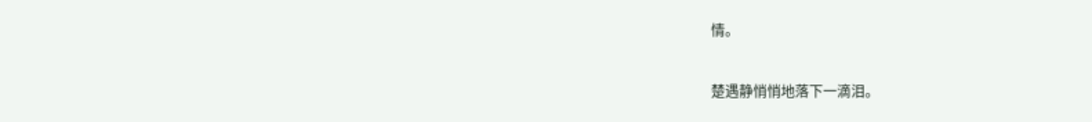情。

楚遇静悄悄地落下一滴泪。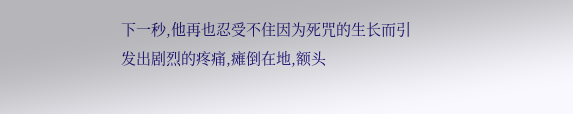下一秒,他再也忍受不住因为死咒的生长而引发出剧烈的疼痛,瘫倒在地,额头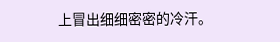上冒出细细密密的冷汗。